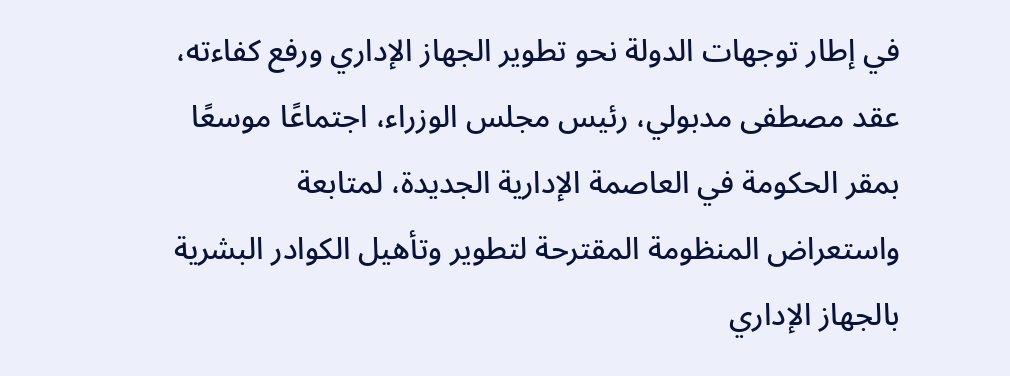في إطار توجهات الدولة نحو تطوير الجهاز الإداري ورفع كفاءته، عقد مصطفى مدبولي، رئيس مجلس الوزراء، اجتماعًا موسعًا بمقر الحكومة في العاصمة الإدارية الجديدة، لمتابعة واستعراض المنظومة المقترحة لتطوير وتأهيل الكوادر البشرية بالجهاز الإداري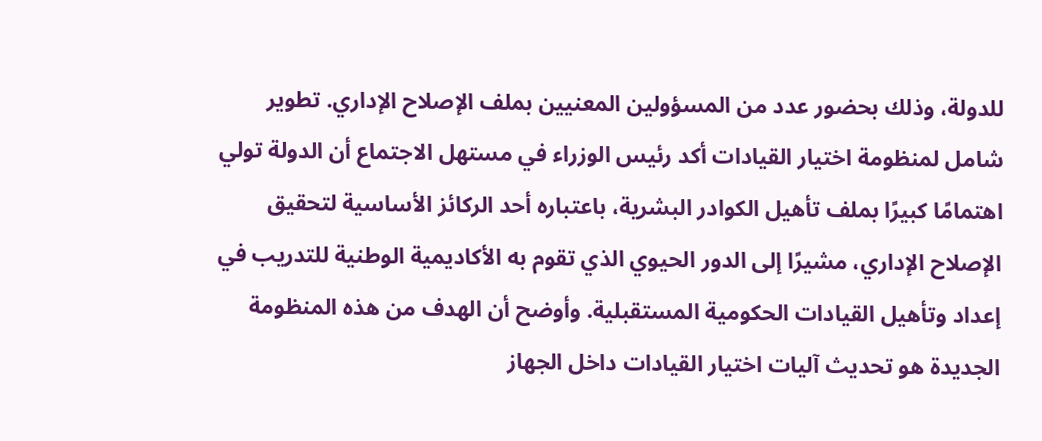للدولة، وذلك بحضور عدد من المسؤولين المعنيين بملف الإصلاح الإداري. تطوير شامل لمنظومة اختيار القيادات أكد رئيس الوزراء في مستهل الاجتماع أن الدولة تولي اهتمامًا كبيرًا بملف تأهيل الكوادر البشرية، باعتباره أحد الركائز الأساسية لتحقيق الإصلاح الإداري، مشيرًا إلى الدور الحيوي الذي تقوم به الأكاديمية الوطنية للتدريب في إعداد وتأهيل القيادات الحكومية المستقبلية. وأوضح أن الهدف من هذه المنظومة الجديدة هو تحديث آليات اختيار القيادات داخل الجهاز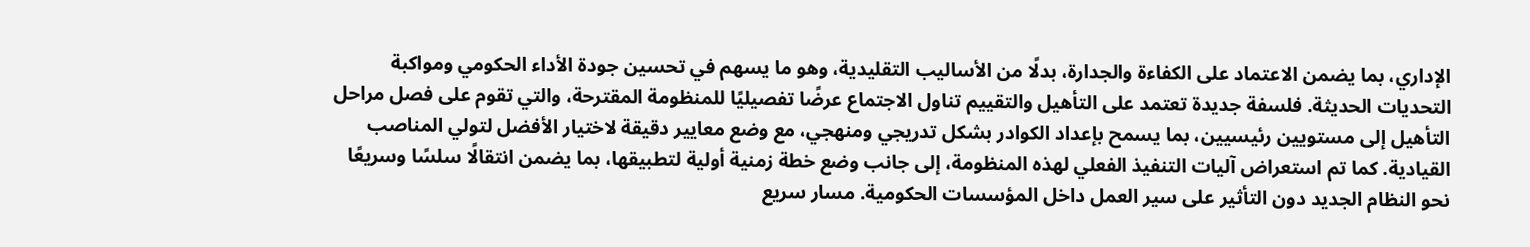الإداري، بما يضمن الاعتماد على الكفاءة والجدارة، بدلًا من الأساليب التقليدية، وهو ما يسهم في تحسين جودة الأداء الحكومي ومواكبة التحديات الحديثة. فلسفة جديدة تعتمد على التأهيل والتقييم تناول الاجتماع عرضًا تفصيليًا للمنظومة المقترحة، والتي تقوم على فصل مراحل التأهيل إلى مستويين رئيسيين، بما يسمح بإعداد الكوادر بشكل تدريجي ومنهجي، مع وضع معايير دقيقة لاختيار الأفضل لتولي المناصب القيادية. كما تم استعراض آليات التنفيذ الفعلي لهذه المنظومة، إلى جانب وضع خطة زمنية أولية لتطبيقها، بما يضمن انتقالًا سلسًا وسريعًا نحو النظام الجديد دون التأثير على سير العمل داخل المؤسسات الحكومية. مسار سريع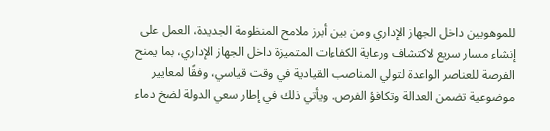للموهوبين داخل الجهاز الإداري ومن بين أبرز ملامح المنظومة الجديدة، العمل على إنشاء مسار سريع لاكتشاف ورعاية الكفاءات المتميزة داخل الجهاز الإداري، بما يمنح الفرصة للعناصر الواعدة لتولي المناصب القيادية في وقت قياسي، وفقًا لمعايير موضوعية تضمن العدالة وتكافؤ الفرص. ويأتي ذلك في إطار سعي الدولة لضخ دماء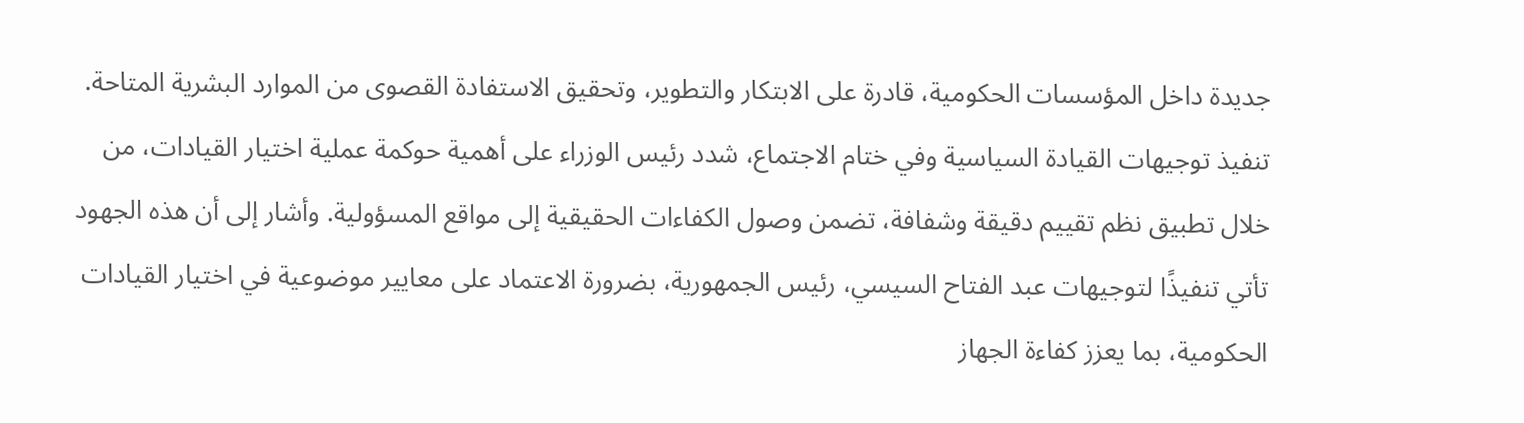جديدة داخل المؤسسات الحكومية، قادرة على الابتكار والتطوير، وتحقيق الاستفادة القصوى من الموارد البشرية المتاحة. تنفيذ توجيهات القيادة السياسية وفي ختام الاجتماع، شدد رئيس الوزراء على أهمية حوكمة عملية اختيار القيادات، من خلال تطبيق نظم تقييم دقيقة وشفافة، تضمن وصول الكفاءات الحقيقية إلى مواقع المسؤولية. وأشار إلى أن هذه الجهود تأتي تنفيذًا لتوجيهات عبد الفتاح السيسي، رئيس الجمهورية، بضرورة الاعتماد على معايير موضوعية في اختيار القيادات الحكومية، بما يعزز كفاءة الجهاز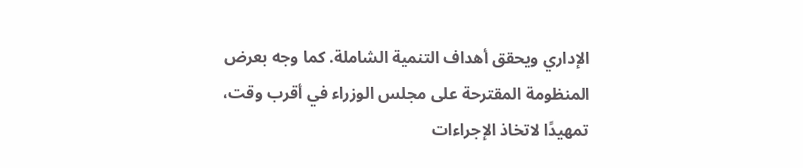الإداري ويحقق أهداف التنمية الشاملة. كما وجه بعرض المنظومة المقترحة على مجلس الوزراء في أقرب وقت، تمهيدًا لاتخاذ الإجراءات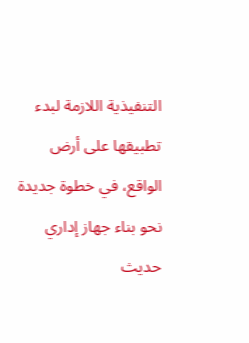التنفيذية اللازمة لبدء تطبيقها على أرض الواقع، في خطوة جديدة نحو بناء جهاز إداري حديث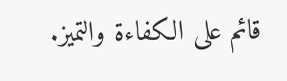قائم على الكفاءة والتميز.